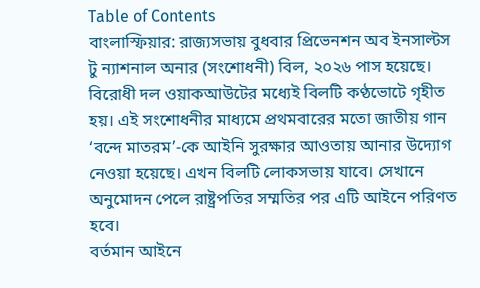Table of Contents
বাংলাস্ফিয়ার: রাজ্যসভায় বুধবার প্রিভেনশন অব ইনসাল্টস টু ন্যাশনাল অনার (সংশোধনী) বিল, ২০২৬ পাস হয়েছে। বিরোধী দল ওয়াকআউটের মধ্যেই বিলটি কণ্ঠভোটে গৃহীত হয়। এই সংশোধনীর মাধ্যমে প্রথমবারের মতো জাতীয় গান ‘বন্দে মাতরম’-কে আইনি সুরক্ষার আওতায় আনার উদ্যোগ নেওয়া হয়েছে। এখন বিলটি লোকসভায় যাবে। সেখানে অনুমোদন পেলে রাষ্ট্রপতির সম্মতির পর এটি আইনে পরিণত হবে।
বর্তমান আইনে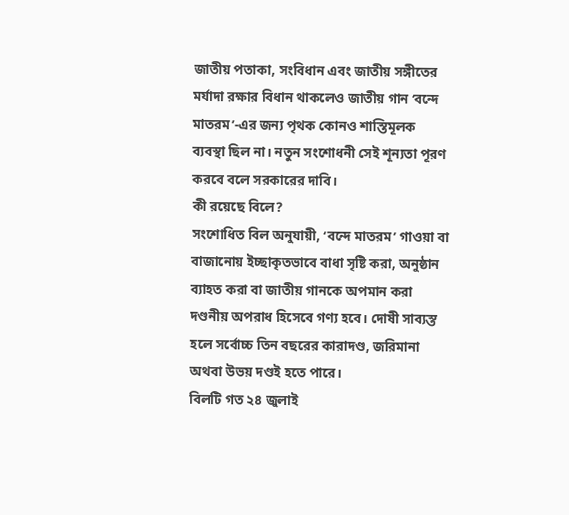জাতীয় পতাকা, সংবিধান এবং জাতীয় সঙ্গীতের মর্যাদা রক্ষার বিধান থাকলেও জাতীয় গান ‘বন্দে মাতরম’-এর জন্য পৃথক কোনও শাস্তিমূলক ব্যবস্থা ছিল না। নতুন সংশোধনী সেই শূন্যতা পূরণ করবে বলে সরকারের দাবি।
কী রয়েছে বিলে?
সংশোধিত বিল অনুযায়ী, ‘বন্দে মাতরম’ গাওয়া বা বাজানোয় ইচ্ছাকৃতভাবে বাধা সৃষ্টি করা, অনুষ্ঠান ব্যাহত করা বা জাতীয় গানকে অপমান করা দণ্ডনীয় অপরাধ হিসেবে গণ্য হবে। দোষী সাব্যস্ত হলে সর্বোচ্চ তিন বছরের কারাদণ্ড, জরিমানা অথবা উভয় দণ্ডই হতে পারে।
বিলটি গত ২৪ জুলাই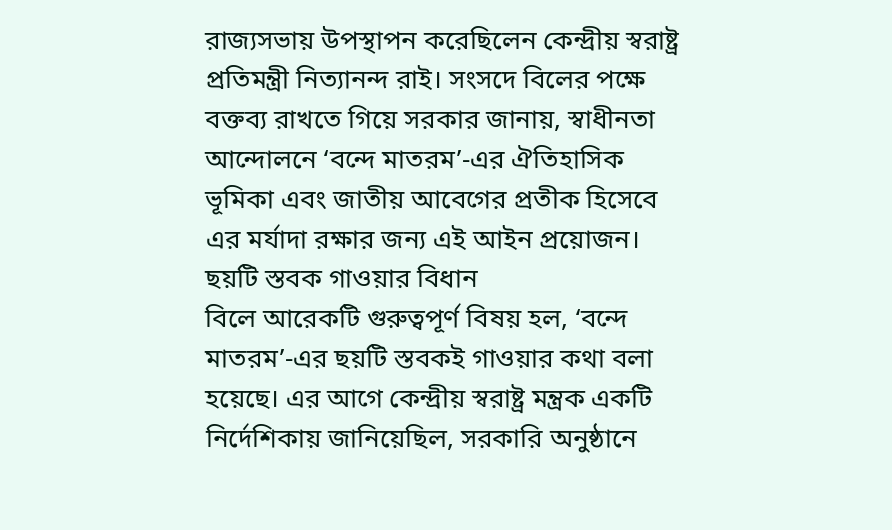রাজ্যসভায় উপস্থাপন করেছিলেন কেন্দ্রীয় স্বরাষ্ট্র প্রতিমন্ত্রী নিত্যানন্দ রাই। সংসদে বিলের পক্ষে বক্তব্য রাখতে গিয়ে সরকার জানায়, স্বাধীনতা আন্দোলনে ‘বন্দে মাতরম’-এর ঐতিহাসিক ভূমিকা এবং জাতীয় আবেগের প্রতীক হিসেবে এর মর্যাদা রক্ষার জন্য এই আইন প্রয়োজন।
ছয়টি স্তবক গাওয়ার বিধান
বিলে আরেকটি গুরুত্বপূর্ণ বিষয় হল, ‘বন্দে মাতরম’-এর ছয়টি স্তবকই গাওয়ার কথা বলা হয়েছে। এর আগে কেন্দ্রীয় স্বরাষ্ট্র মন্ত্রক একটি নির্দেশিকায় জানিয়েছিল, সরকারি অনুষ্ঠানে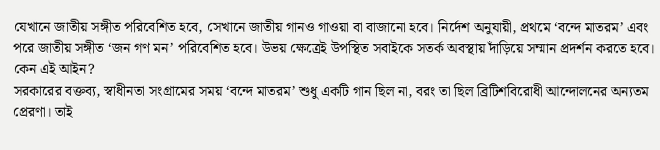যেখানে জাতীয় সঙ্গীত পরিবেশিত হবে, সেখানে জাতীয় গানও গাওয়া বা বাজানো হবে। নির্দেশ অনুযায়ী, প্রথমে ‘বন্দে মাতরম’ এবং পরে জাতীয় সঙ্গীত ‘জন গণ মন’ পরিবেশিত হবে। উভয় ক্ষেত্রেই উপস্থিত সবাইকে সতর্ক অবস্থায় দাঁড়িয়ে সম্মান প্রদর্শন করতে হবে।
কেন এই আইন?
সরকারের বক্তব্য, স্বাধীনতা সংগ্রামের সময় ‘বন্দে মাতরম’ শুধু একটি গান ছিল না, বরং তা ছিল ব্রিটিশবিরোধী আন্দোলনের অন্যতম প্রেরণা। তাই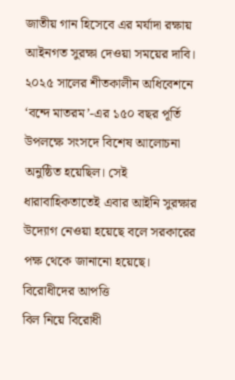জাতীয় গান হিসেবে এর মর্যাদা রক্ষায় আইনগত সুরক্ষা দেওয়া সময়ের দাবি।
২০২৫ সালের শীতকালীন অধিবেশনে ‘বন্দে মাতরম’-এর ১৫০ বছর পূর্তি উপলক্ষে সংসদে বিশেষ আলোচনা অনুষ্ঠিত হয়েছিল। সেই ধারাবাহিকতাতেই এবার আইনি সুরক্ষার উদ্যোগ নেওয়া হয়েছে বলে সরকারের পক্ষ থেকে জানানো হয়েছে।
বিরোধীদের আপত্তি
বিল নিয়ে বিরোধী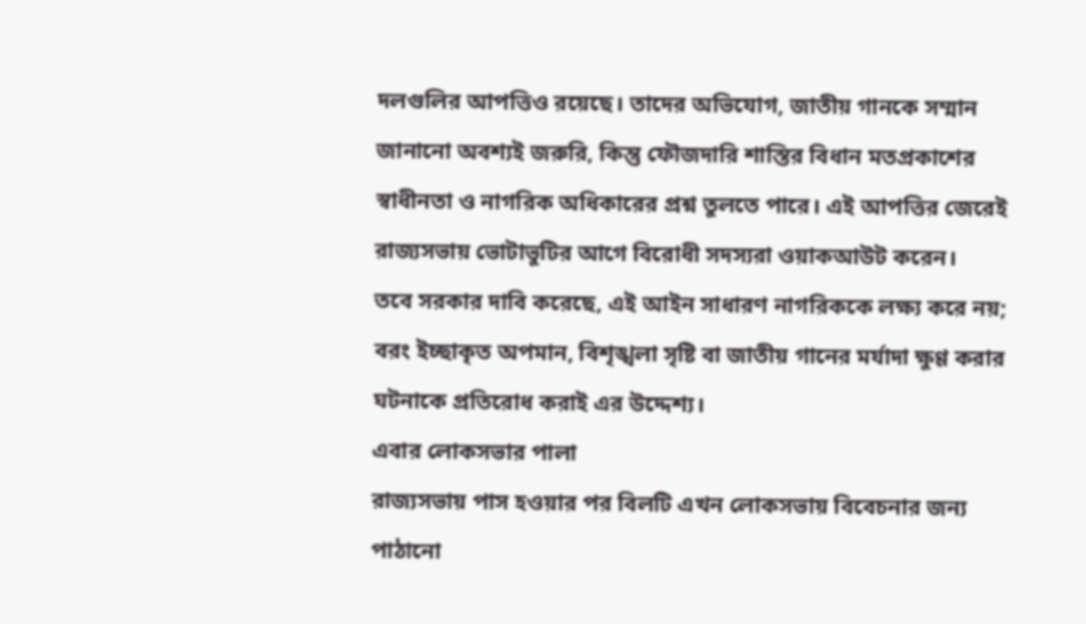দলগুলির আপত্তিও রয়েছে। তাদের অভিযোগ, জাতীয় গানকে সম্মান জানানো অবশ্যই জরুরি, কিন্তু ফৌজদারি শাস্তির বিধান মতপ্রকাশের স্বাধীনতা ও নাগরিক অধিকারের প্রশ্ন তুলতে পারে। এই আপত্তির জেরেই রাজ্যসভায় ভোটাভুটির আগে বিরোধী সদস্যরা ওয়াকআউট করেন।
তবে সরকার দাবি করেছে, এই আইন সাধারণ নাগরিককে লক্ষ্য করে নয়; বরং ইচ্ছাকৃত অপমান, বিশৃঙ্খলা সৃষ্টি বা জাতীয় গানের মর্যাদা ক্ষুণ্ণ করার ঘটনাকে প্রতিরোধ করাই এর উদ্দেশ্য।
এবার লোকসভার পালা
রাজ্যসভায় পাস হওয়ার পর বিলটি এখন লোকসভায় বিবেচনার জন্য পাঠানো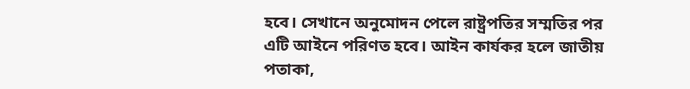হবে। সেখানে অনুমোদন পেলে রাষ্ট্রপতির সম্মতির পর এটি আইনে পরিণত হবে। আইন কার্যকর হলে জাতীয় পতাকা,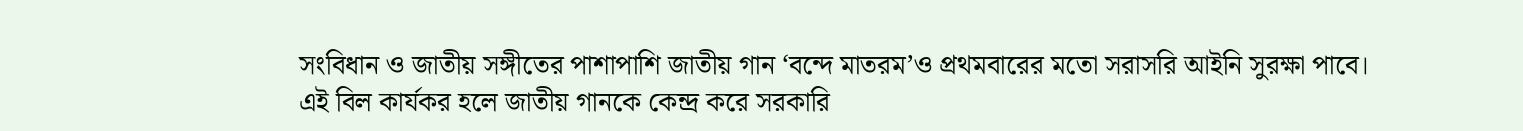সংবিধান ও জাতীয় সঙ্গীতের পাশাপাশি জাতীয় গান ‘বন্দে মাতরম’ও প্রথমবারের মতো সরাসরি আইনি সুরক্ষা পাবে।
এই বিল কার্যকর হলে জাতীয় গানকে কেন্দ্র করে সরকারি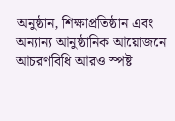অনুষ্ঠান, শিক্ষাপ্রতিষ্ঠান এবং অন্যান্য আনুষ্ঠানিক আয়োজনে আচরণবিধি আরও স্পষ্ট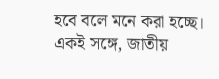হবে বলে মনে করা হচ্ছে। একই সঙ্গে, জাতীয়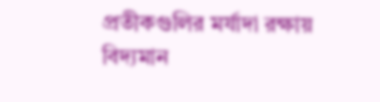প্রতীকগুলির মর্যাদা রক্ষায় বিদ্যমান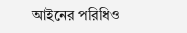আইনের পরিধিও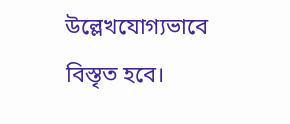উল্লেখযোগ্যভাবে বিস্তৃত হবে।